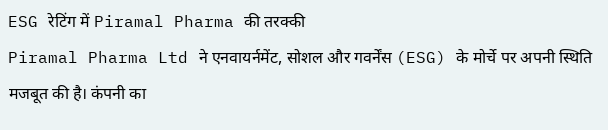ESG रेटिंग में Piramal Pharma की तरक्की
Piramal Pharma Ltd ने एनवायर्नमेंट, सोशल और गवर्नेंस (ESG) के मोर्चे पर अपनी स्थिति मजबूत की है। कंपनी का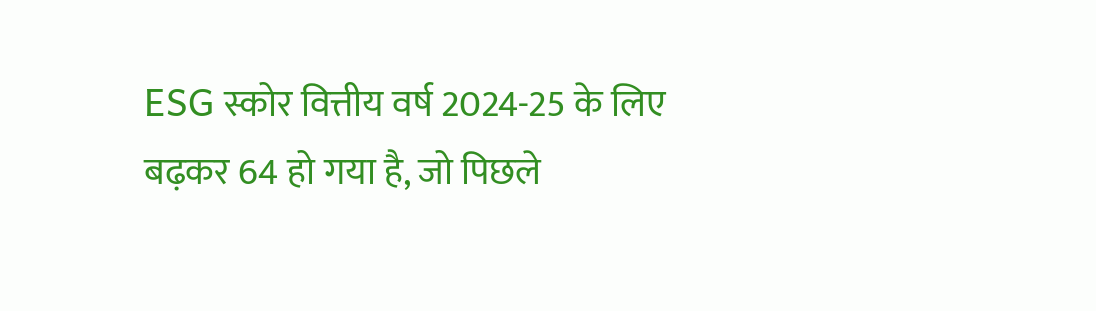ESG स्कोर वित्तीय वर्ष 2024-25 के लिए बढ़कर 64 हो गया है, जो पिछले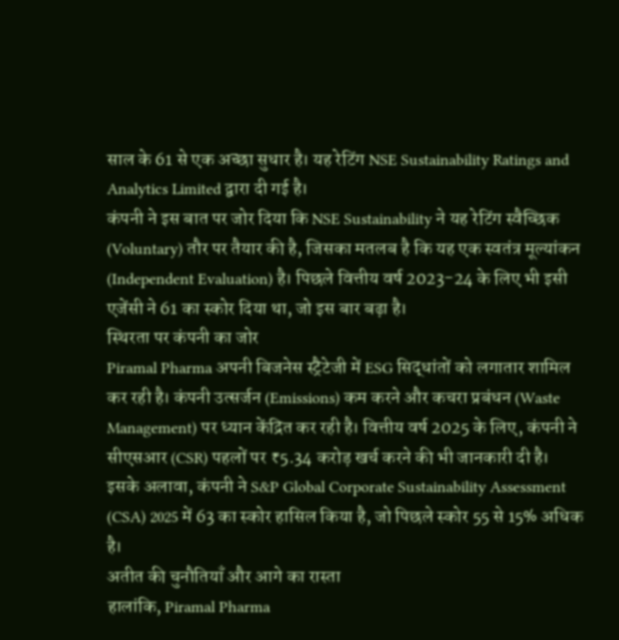साल के 61 से एक अच्छा सुधार है। यह रेटिंग NSE Sustainability Ratings and Analytics Limited द्वारा दी गई है।
कंपनी ने इस बात पर जोर दिया कि NSE Sustainability ने यह रेटिंग स्वैच्छिक (Voluntary) तौर पर तैयार की है, जिसका मतलब है कि यह एक स्वतंत्र मूल्यांकन (Independent Evaluation) है। पिछले वित्तीय वर्ष 2023-24 के लिए भी इसी एजेंसी ने 61 का स्कोर दिया था, जो इस बार बढ़ा है।
स्थिरता पर कंपनी का जोर
Piramal Pharma अपनी बिजनेस स्ट्रैटेजी में ESG सिद्धांतों को लगातार शामिल कर रही है। कंपनी उत्सर्जन (Emissions) कम करने और कचरा प्रबंधन (Waste Management) पर ध्यान केंद्रित कर रही है। वित्तीय वर्ष 2025 के लिए, कंपनी ने सीएसआर (CSR) पहलों पर ₹5.34 करोड़ खर्च करने की भी जानकारी दी है।
इसके अलावा, कंपनी ने S&P Global Corporate Sustainability Assessment (CSA) 2025 में 63 का स्कोर हासिल किया है, जो पिछले स्कोर 55 से 15% अधिक है।
अतीत की चुनौतियाँ और आगे का रास्ता
हालांकि, Piramal Pharma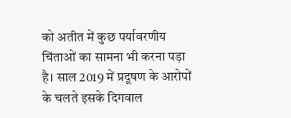को अतीत में कुछ पर्यावरणीय चिंताओं का सामना भी करना पड़ा है। साल 2019 में प्रदूषण के आरोपों के चलते इसके दिगवाल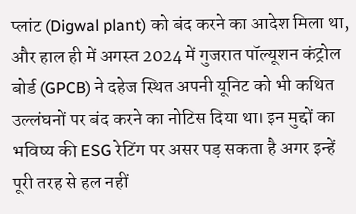प्लांट (Digwal plant) को बंद करने का आदेश मिला था, और हाल ही में अगस्त 2024 में गुजरात पॉल्यूशन कंट्रोल बोर्ड (GPCB) ने दहेज स्थित अपनी यूनिट को भी कथित उल्लंघनों पर बंद करने का नोटिस दिया था। इन मुद्दों का भविष्य की ESG रेटिंग पर असर पड़ सकता है अगर इन्हें पूरी तरह से हल नहीं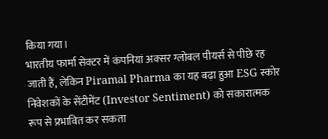किया गया।
भारतीय फार्मा सेक्टर में कंपनियां अक्सर ग्लोबल पीयर्स से पीछे रह जाती हैं, लेकिन Piramal Pharma का यह बढ़ा हुआ ESG स्कोर निवेशकों के सेंटीमेंट (Investor Sentiment) को सकारात्मक रूप से प्रभावित कर सकता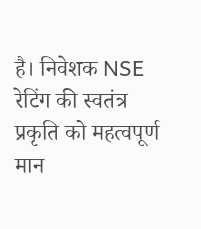है। निवेशक NSE रेटिंग की स्वतंत्र प्रकृति को महत्वपूर्ण मान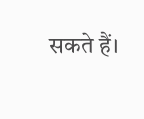सकते हैं।